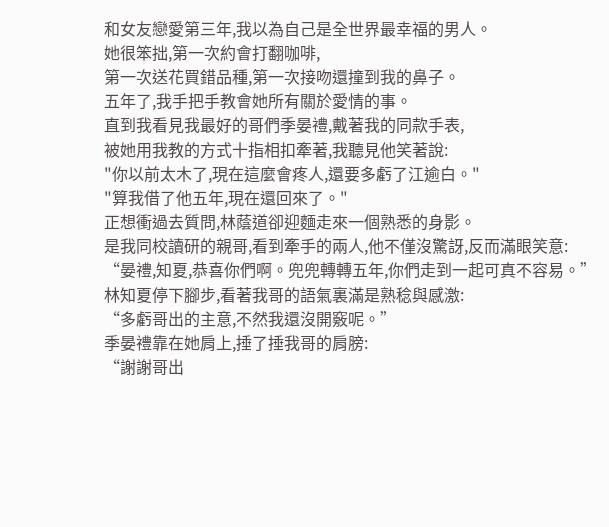和女友戀愛第三年,我以為自己是全世界最幸福的男人。
她很笨拙,第一次約會打翻咖啡,
第一次送花買錯品種,第一次接吻還撞到我的鼻子。
五年了,我手把手教會她所有關於愛情的事。
直到我看見我最好的哥們季晏禮,戴著我的同款手表,
被她用我教的方式十指相扣牽著,我聽見他笑著說:
"你以前太木了,現在這麼會疼人,還要多虧了江逾白。"
"算我借了他五年,現在還回來了。"
正想衝過去質問,林蔭道卻迎麵走來一個熟悉的身影。
是我同校讀研的親哥,看到牽手的兩人,他不僅沒驚訝,反而滿眼笑意:
“晏禮,知夏,恭喜你們啊。兜兜轉轉五年,你們走到一起可真不容易。”
林知夏停下腳步,看著我哥的語氣裏滿是熟稔與感激:
“多虧哥出的主意,不然我還沒開竅呢。”
季晏禮靠在她肩上,捶了捶我哥的肩膀:
“謝謝哥出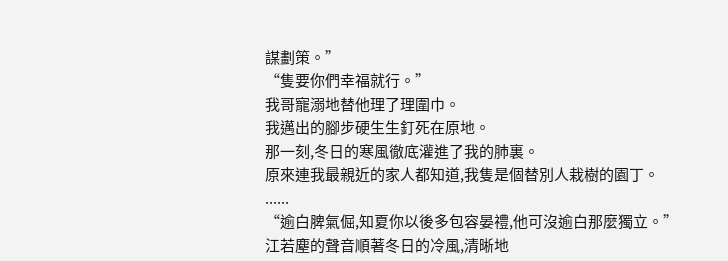謀劃策。”
“隻要你們幸福就行。”
我哥寵溺地替他理了理圍巾。
我邁出的腳步硬生生釘死在原地。
那一刻,冬日的寒風徹底灌進了我的肺裏。
原來連我最親近的家人都知道,我隻是個替別人栽樹的園丁。
......
“逾白脾氣倔,知夏你以後多包容晏禮,他可沒逾白那麼獨立。”
江若塵的聲音順著冬日的冷風,清晰地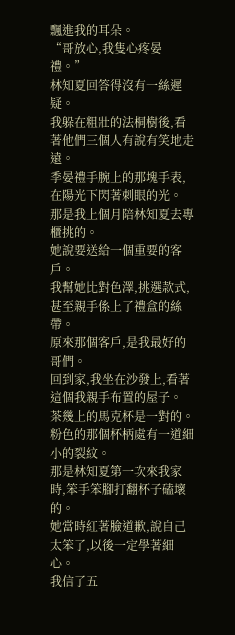飄進我的耳朵。
“哥放心,我隻心疼晏禮。”
林知夏回答得沒有一絲遲疑。
我躲在粗壯的法桐樹後,看著他們三個人有說有笑地走遠。
季晏禮手腕上的那塊手表,在陽光下閃著刺眼的光。
那是我上個月陪林知夏去專櫃挑的。
她說要送給一個重要的客戶。
我幫她比對色澤,挑選款式,甚至親手係上了禮盒的絲帶。
原來那個客戶,是我最好的哥們。
回到家,我坐在沙發上,看著這個我親手布置的屋子。
茶幾上的馬克杯是一對的。
粉色的那個杯柄處有一道細小的裂紋。
那是林知夏第一次來我家時,笨手笨腳打翻杯子磕壞的。
她當時紅著臉道歉,說自己太笨了,以後一定學著細心。
我信了五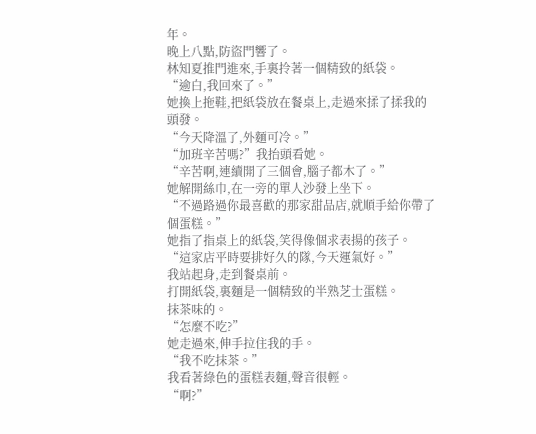年。
晚上八點,防盜門響了。
林知夏推門進來,手裏拎著一個精致的紙袋。
“逾白,我回來了。”
她換上拖鞋,把紙袋放在餐桌上,走過來揉了揉我的頭發。
“今天降溫了,外麵可冷。”
“加班辛苦嗎?”我抬頭看她。
“辛苦啊,連續開了三個會,腦子都木了。”
她解開絲巾,在一旁的單人沙發上坐下。
“不過路過你最喜歡的那家甜品店,就順手給你帶了個蛋糕。”
她指了指桌上的紙袋,笑得像個求表揚的孩子。
“這家店平時要排好久的隊,今天運氣好。”
我站起身,走到餐桌前。
打開紙袋,裏麵是一個精致的半熟芝士蛋糕。
抹茶味的。
“怎麼不吃?”
她走過來,伸手拉住我的手。
“我不吃抹茶。”
我看著綠色的蛋糕表麵,聲音很輕。
“啊?”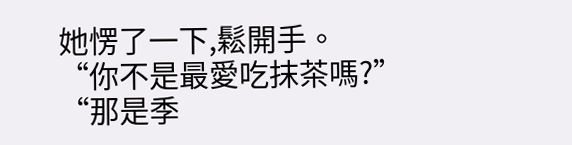她愣了一下,鬆開手。
“你不是最愛吃抹茶嗎?”
“那是季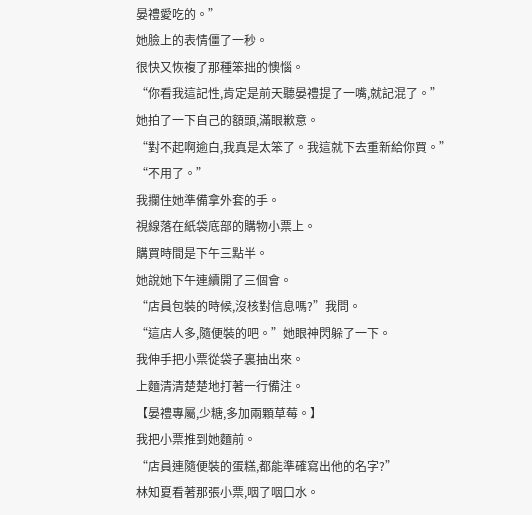晏禮愛吃的。”
她臉上的表情僵了一秒。
很快又恢複了那種笨拙的懊惱。
“你看我這記性,肯定是前天聽晏禮提了一嘴,就記混了。”
她拍了一下自己的額頭,滿眼歉意。
“對不起啊逾白,我真是太笨了。我這就下去重新給你買。”
“不用了。”
我攔住她準備拿外套的手。
視線落在紙袋底部的購物小票上。
購買時間是下午三點半。
她說她下午連續開了三個會。
“店員包裝的時候,沒核對信息嗎?”我問。
“這店人多,隨便裝的吧。”她眼神閃躲了一下。
我伸手把小票從袋子裏抽出來。
上麵清清楚楚地打著一行備注。
【晏禮專屬,少糖,多加兩顆草莓。】
我把小票推到她麵前。
“店員連隨便裝的蛋糕,都能準確寫出他的名字?”
林知夏看著那張小票,咽了咽口水。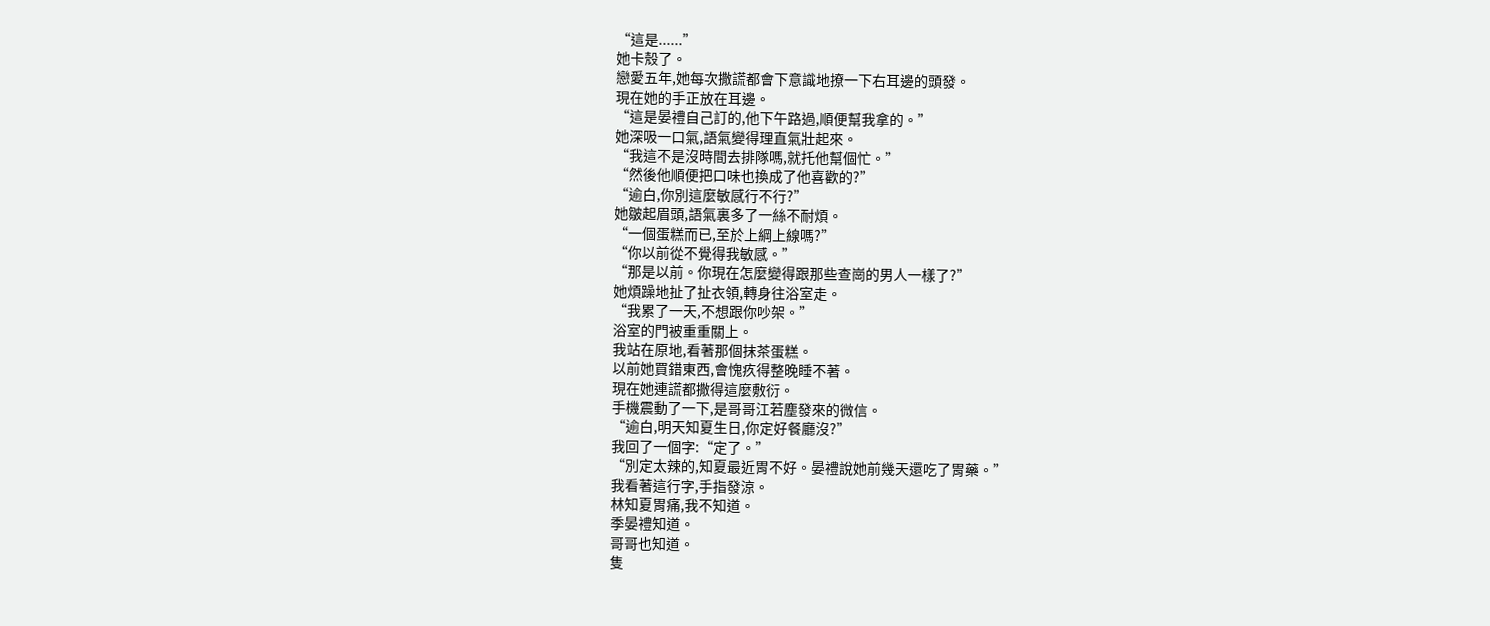“這是......”
她卡殼了。
戀愛五年,她每次撒謊都會下意識地撩一下右耳邊的頭發。
現在她的手正放在耳邊。
“這是晏禮自己訂的,他下午路過,順便幫我拿的。”
她深吸一口氣,語氣變得理直氣壯起來。
“我這不是沒時間去排隊嗎,就托他幫個忙。”
“然後他順便把口味也換成了他喜歡的?”
“逾白,你別這麼敏感行不行?”
她皺起眉頭,語氣裏多了一絲不耐煩。
“一個蛋糕而已,至於上綱上線嗎?”
“你以前從不覺得我敏感。”
“那是以前。你現在怎麼變得跟那些查崗的男人一樣了?”
她煩躁地扯了扯衣領,轉身往浴室走。
“我累了一天,不想跟你吵架。”
浴室的門被重重關上。
我站在原地,看著那個抹茶蛋糕。
以前她買錯東西,會愧疚得整晚睡不著。
現在她連謊都撒得這麼敷衍。
手機震動了一下,是哥哥江若塵發來的微信。
“逾白,明天知夏生日,你定好餐廳沒?”
我回了一個字:“定了。”
“別定太辣的,知夏最近胃不好。晏禮說她前幾天還吃了胃藥。”
我看著這行字,手指發涼。
林知夏胃痛,我不知道。
季晏禮知道。
哥哥也知道。
隻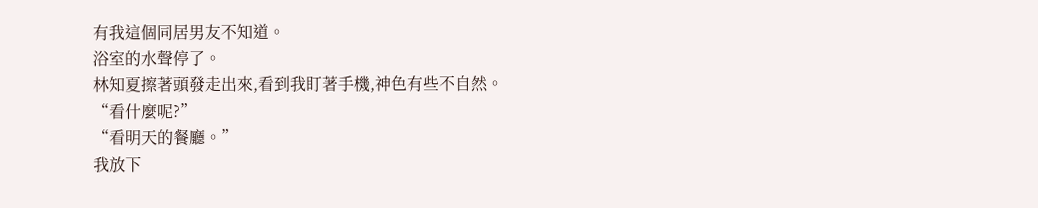有我這個同居男友不知道。
浴室的水聲停了。
林知夏擦著頭發走出來,看到我盯著手機,神色有些不自然。
“看什麼呢?”
“看明天的餐廳。”
我放下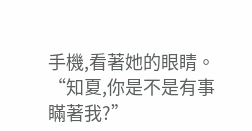手機,看著她的眼睛。
“知夏,你是不是有事瞞著我?”